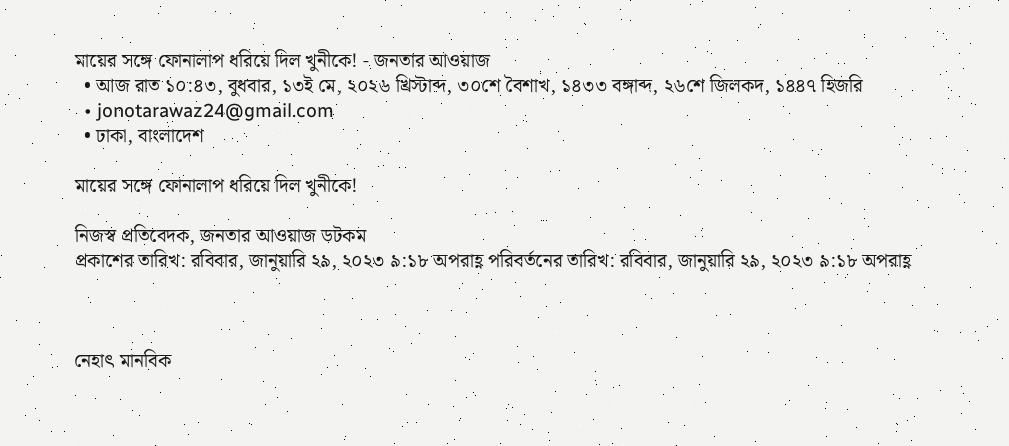মায়ের সঙ্গে ফোনালাপ ধরিয়ে দিল খুনীকে! - জনতার আওয়াজ
  • আজ রাত ১০:৪৩, বুধবার, ১৩ই মে, ২০২৬ খ্রিস্টাব্দ, ৩০শে বৈশাখ, ১৪৩৩ বঙ্গাব্দ, ২৬শে জিলকদ, ১৪৪৭ হিজরি
  • jonotarawaz24@gmail.com
  • ঢাকা, বাংলাদেশ

মায়ের সঙ্গে ফোনালাপ ধরিয়ে দিল খুনীকে!

নিজস্ব প্রতিবেদক, জনতার আওয়াজ ডটকম
প্রকাশের তারিখ: রবিবার, জানুয়ারি ২৯, ২০২৩ ৯:১৮ অপরাহ্ণ পরিবর্তনের তারিখ: রবিবার, জানুয়ারি ২৯, ২০২৩ ৯:১৮ অপরাহ্ণ



নেহাৎ মানবিক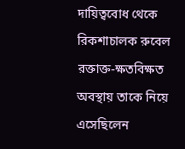দায়িত্ববোধ থেকে রিকশাচালক রুবেল রক্তাক্ত-ক্ষতবিক্ষত অবস্থায় তাকে নিয়ে এসেছিলেন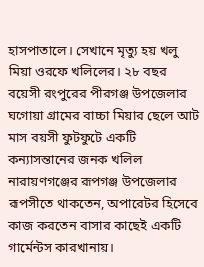হাসপাতালে। সেখানে মৃত্যু হয় খলু মিয়া ওরফে খলিলের। ২৮ বছর বয়েসী রংপুরের পীরগঞ্জ উপজেলার ঘগোয়া গ্রামের বাচ্চা মিয়ার ছেলে আট মাস বয়সী ফুটফুটে একটি কন্যাসন্তানের জনক খলিল নারায়ণগঞ্জের রূপগঞ্জ উপজেলার রূপসীতে থাকতেন, অপারেটর হিসেবে কাজ করতেন বাসার কাছেই একটি গার্মেন্টস কারখানায়।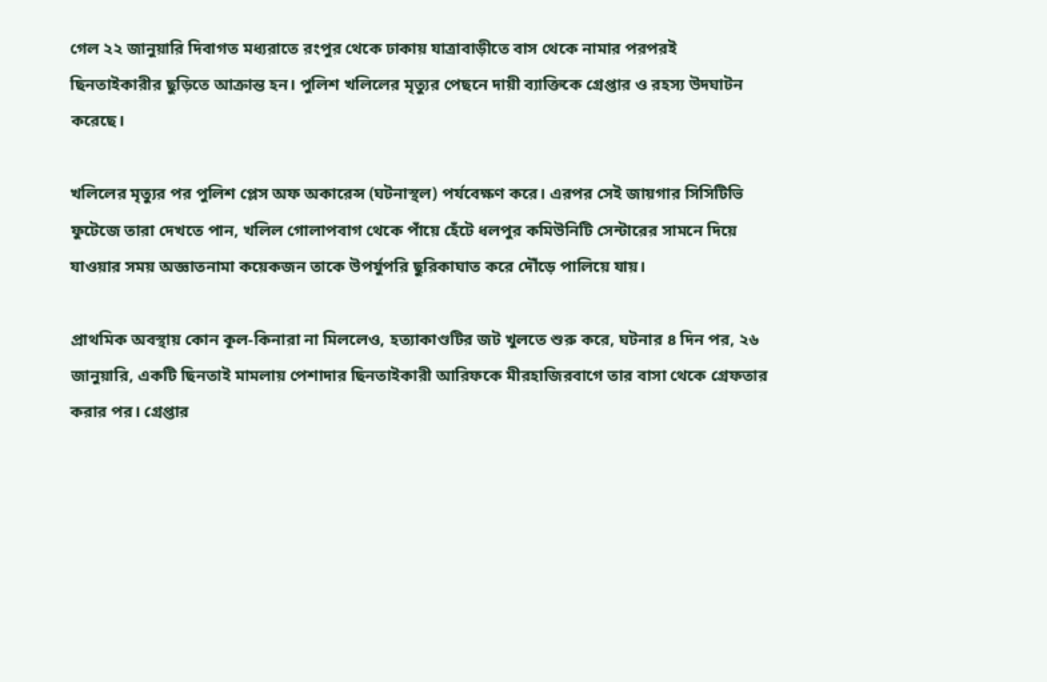গেল ২২ জানুয়ারি দিবাগত মধ্যরাতে রংপুর থেকে ঢাকায় যাত্রাবাড়ীতে বাস থেকে নামার পরপরই ছিনতাইকারীর ছুড়িতে আক্রান্ত হন। পুলিশ খলিলের মৃত্যুর পেছনে দায়ী ব্যাক্তিকে গ্রেপ্তার ও রহস্য উদঘাটন করেছে।

খলিলের মৃত্যুর পর পুলিশ প্লেস অফ অকারেন্স (ঘটনাস্থল) পর্যবেক্ষণ করে। এরপর সেই জায়গার সিসিটিভি ফুটেজে তারা দেখতে পান, খলিল গোলাপবাগ থেকে পাঁয়ে হেঁটে ধলপুর কমিউনিটি সেন্টারের সামনে দিয়ে যাওয়ার সময় অজ্ঞাতনামা কয়েকজন তাকে উপর্যুপরি ছুরিকাঘাত করে দৌঁড়ে পালিয়ে যায়।

প্রাথমিক অবস্থায় কোন কূল-কিনারা না মিললেও, হত্যাকাণ্ডটির জট খুলতে শুরু করে, ঘটনার ৪ দিন পর, ২৬ জানুয়ারি, একটি ছিনতাই মামলায় পেশাদার ছিনতাইকারী আরিফকে মীরহাজিরবাগে তার বাসা থেকে গ্রেফতার করার পর। গ্রেপ্তার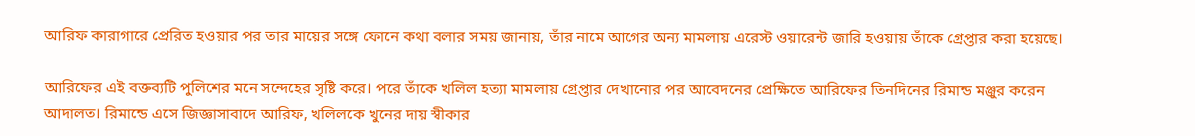আরিফ কারাগারে প্রেরিত হওয়ার পর তার মায়ের সঙ্গে ফোনে কথা বলার সময় জানায়, তাঁর নামে আগের অন্য মামলায় এরেস্ট ওয়ারেন্ট জারি হওয়ায় তাঁকে গ্রেপ্তার করা হয়েছে।

আরিফের এই বক্তব্যটি পুলিশের মনে সন্দেহের সৃষ্টি করে। পরে তাঁকে খলিল হত্যা মামলায় গ্রেপ্তার দেখানোর পর আবেদনের প্রেক্ষিতে আরিফের তিনদিনের রিমান্ড মঞ্জুর করেন আদালত। রিমান্ডে এসে জিজ্ঞাসাবাদে আরিফ, খলিলকে খুনের দায় স্বীকার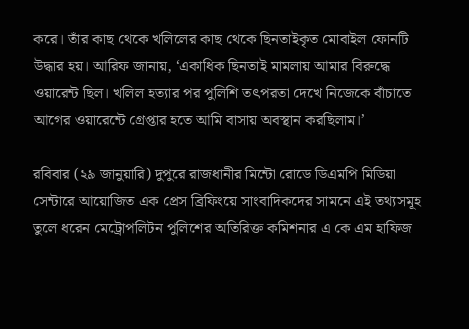করে। তাঁর কাছ থেকে খলিলের কাছ থেকে ছিনতাইকৃত মোবাইল ফোনটি উদ্ধার হয়। আরিফ জানায়, ‘একাধিক ছিনতাই মামলায় আমার বিরুদ্ধে ওয়ারেন্ট ছিল। খলিল হত্যার পর পুলিশি তৎপরতা দেখে নিজেকে বাঁচাতে আগের ওয়ারেন্টে গ্রেপ্তার হতে আমি বাসায় অবস্থান করছিলাম।’

রবিবার (২৯ জানুয়ারি) দুপুরে রাজধানীর মিন্টো রোডে ডিএমপি মিডিয়া সেন্টারে আয়োজিত এক প্রেস ব্রিফিংয়ে সাংবাদিকদের সামনে এই তথ্যসমূহ তুলে ধরেন মেট্রোপলিটন পুলিশের অতিরিক্ত কমিশনার এ কে এম হাফিজ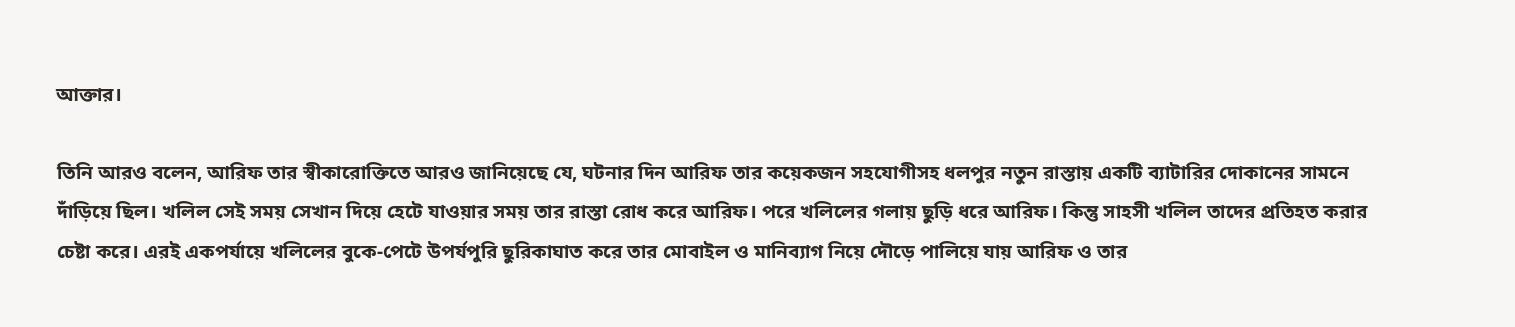আক্তার।

তিনি আরও বলেন, আরিফ তার স্বীকারোক্তিতে আরও জানিয়েছে যে, ঘটনার দিন আরিফ তার কয়েকজন সহযোগীসহ ধলপুর নতুন রাস্তায় একটি ব্যাটারির দোকানের সামনে দাঁড়িয়ে ছিল। খলিল সেই সময় সেখান দিয়ে হেটে যাওয়ার সময় তার রাস্তা রোধ করে আরিফ। পরে খলিলের গলায় ছুড়ি ধরে আরিফ। কিন্তু সাহসী খলিল তাদের প্রতিহত করার চেষ্টা করে। এরই একপর্যায়ে খলিলের বুকে-পেটে উপর্যপুরি ছুরিকাঘাত করে তার মোবাইল ও মানিব্যাগ নিয়ে দৌড়ে পালিয়ে যায় আরিফ ও তার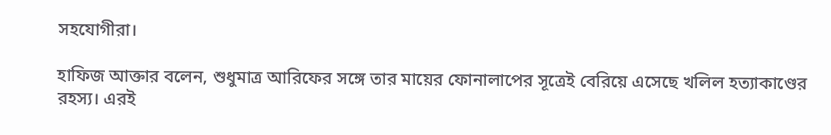সহযোগীরা।

হাফিজ আক্তার বলেন, শুধুমাত্র আরিফের সঙ্গে তার মায়ের ফোনালাপের সূত্রেই বেরিয়ে এসেছে খলিল হত্যাকাণ্ডের রহস্য। এরই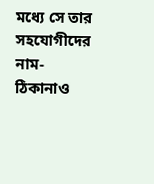মধ্যে সে তার সহযোগীদের নাম-ঠিকানাও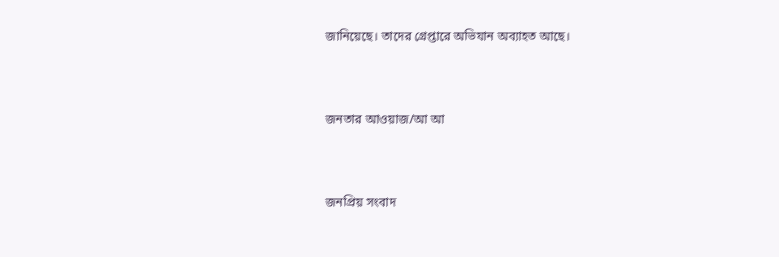জানিয়েছে। তাদের গ্রেপ্তারে অভিযান অব্যাহত আছে।



জনতার আওয়াজ/আ আ



জনপ্রিয় সংবাদ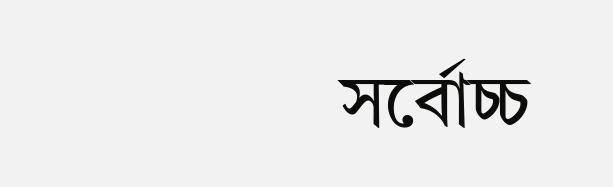সর্বোচ্চ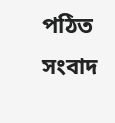পঠিত সংবাদ